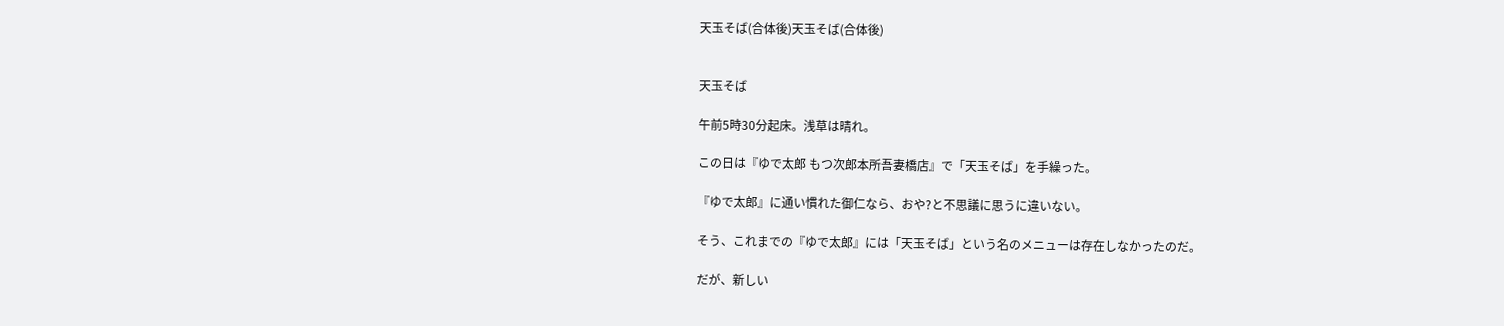天玉そば(合体後)天玉そば(合体後)


天玉そば

午前5時30分起床。浅草は晴れ。

この日は『ゆで太郎 もつ次郎本所吾妻橋店』で「天玉そば」を手繰った。

『ゆで太郎』に通い慣れた御仁なら、おや?と不思議に思うに違いない。

そう、これまでの『ゆで太郎』には「天玉そば」という名のメニューは存在しなかったのだ。

だが、新しい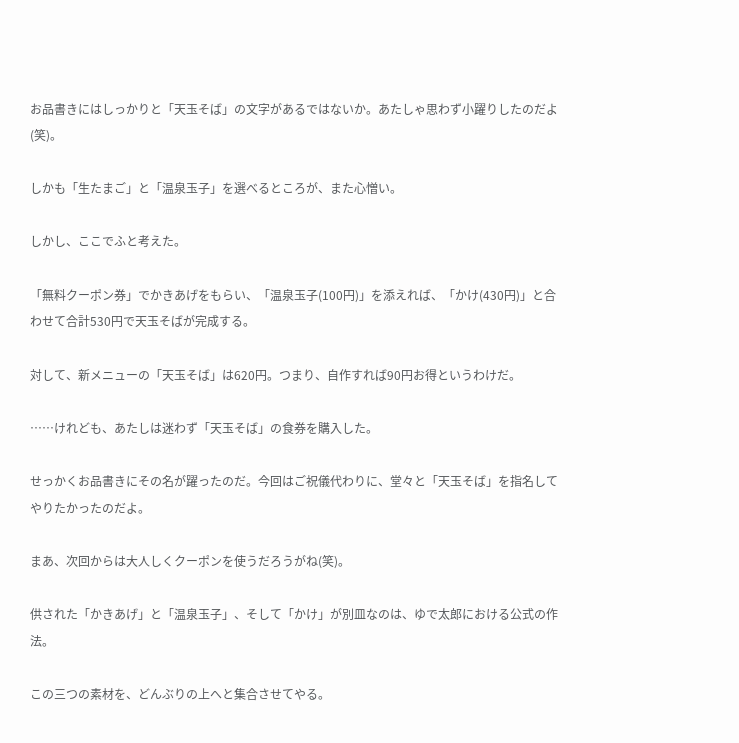お品書きにはしっかりと「天玉そば」の文字があるではないか。あたしゃ思わず小躍りしたのだよ(笑)。

しかも「生たまご」と「温泉玉子」を選べるところが、また心憎い。

しかし、ここでふと考えた。

「無料クーポン券」でかきあげをもらい、「温泉玉子(100円)」を添えれば、「かけ(430円)」と合わせて合計530円で天玉そばが完成する。

対して、新メニューの「天玉そば」は620円。つまり、自作すれば90円お得というわけだ。

……けれども、あたしは迷わず「天玉そば」の食券を購入した。

せっかくお品書きにその名が躍ったのだ。今回はご祝儀代わりに、堂々と「天玉そば」を指名してやりたかったのだよ。

まあ、次回からは大人しくクーポンを使うだろうがね(笑)。

供された「かきあげ」と「温泉玉子」、そして「かけ」が別皿なのは、ゆで太郎における公式の作法。

この三つの素材を、どんぶりの上へと集合させてやる。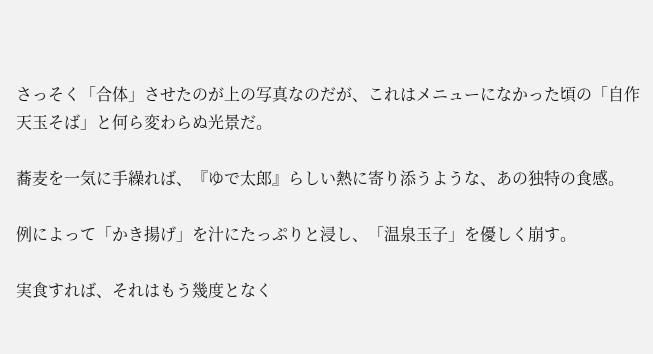さっそく「合体」させたのが上の写真なのだが、これはメニューになかった頃の「自作天玉そば」と何ら変わらぬ光景だ。

蕎麦を一気に手繰れば、『ゆで太郎』らしい熱に寄り添うような、あの独特の食感。

例によって「かき揚げ」を汁にたっぷりと浸し、「温泉玉子」を優しく崩す。

実食すれば、それはもう幾度となく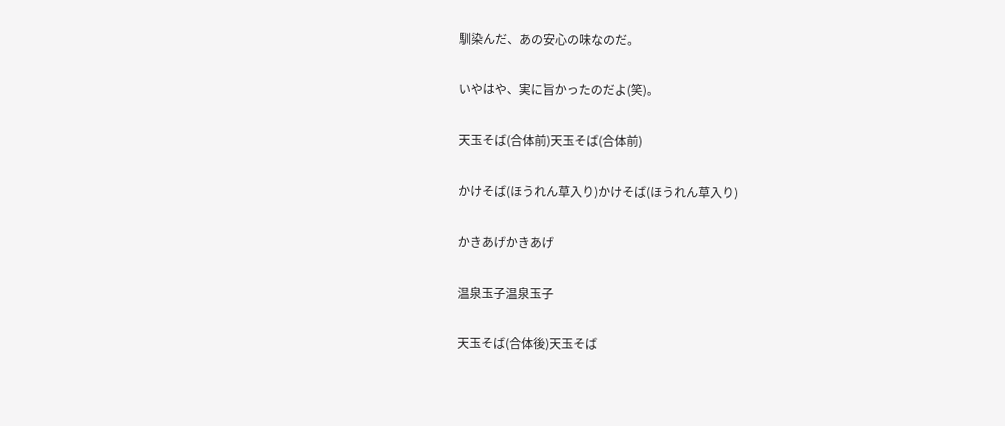馴染んだ、あの安心の味なのだ。

いやはや、実に旨かったのだよ(笑)。

天玉そば(合体前)天玉そば(合体前)

かけそば(ほうれん草入り)かけそば(ほうれん草入り)

かきあげかきあげ

温泉玉子温泉玉子

天玉そば(合体後)天玉そば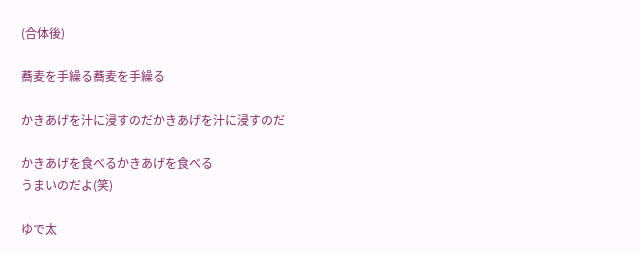(合体後)

蕎麦を手繰る蕎麦を手繰る

かきあげを汁に浸すのだかきあげを汁に浸すのだ

かきあげを食べるかきあげを食べる
うまいのだよ(笑)

ゆで太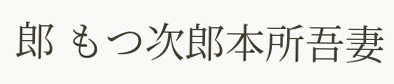郎 もつ次郎本所吾妻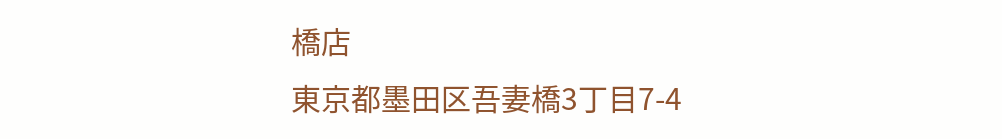橋店
東京都墨田区吾妻橋3丁目7-4